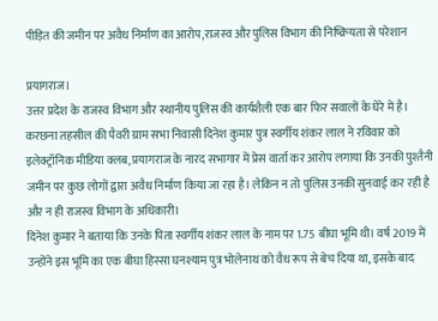पीड़ित की जमीन पर अवैध निर्माण का आरोप,राजस्व और पुलिस विभाग की निष्क्रियता से परेशान

प्रयागराज।
उत्तर प्रदेश के राजस्व विभाग और स्थानीय पुलिस की कार्यशैली एक बार फिर सवालों के घेरे में है। करछना तहसील की पैवरी ग्राम सभा निवासी दिनेश कुमार पुत्र स्वर्गीय शंकर लाल ने रविवार को इलेक्ट्रॉनिक मीडिया क्लब, प्रयागराज के नारद सभागार में प्रेस वार्ता कर आरोप लगाया कि उनकी पुश्तैनी जमीन पर कुछ लोगों द्वारा अवैध निर्माण किया जा रहा है। लेकिन न तो पुलिस उनकी सुनवाई कर रही है और न ही राजस्व विभाग के अधिकारी।
दिनेश कुमार ने बताया कि उनके पिता स्वर्गीय शंकर लाल के नाम पर 1.75 बीघा भूमि थी। वर्ष 2019 में उन्होंने इस भूमि का एक बीघा हिस्सा घनश्याम पुत्र भोलेनाथ को वैध रूप से बेच दिया था, इसके बाद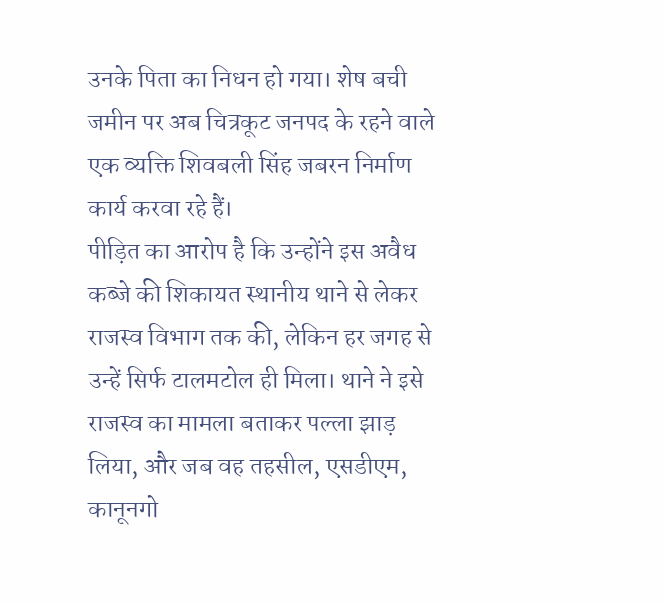उनके पिता का निधन हो गया। शेष बची जमीन पर अब चित्रकूट जनपद के रहने वाले एक व्यक्ति शिवबली सिंह जबरन निर्माण कार्य करवा रहे हैं।
पीड़ित का आरोप है कि उन्होंने इस अवैध कब्जे की शिकायत स्थानीय थाने से लेकर राजस्व विभाग तक की, लेकिन हर जगह से उन्हें सिर्फ टालमटोल ही मिला। थाने ने इसे राजस्व का मामला बताकर पल्ला झाड़ लिया, और जब वह तहसील, एसडीएम, कानूनगो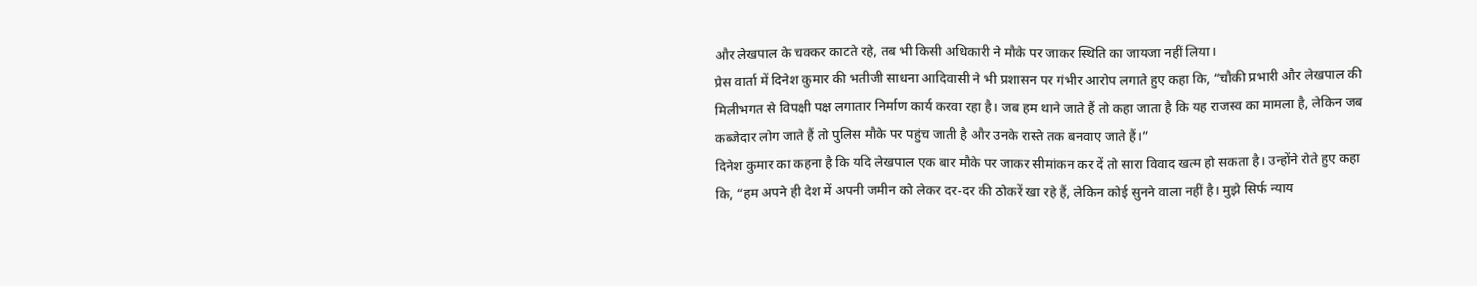और लेखपाल के चक्कर काटते रहे, तब भी किसी अधिकारी ने मौके पर जाकर स्थिति का जायजा नहीं लिया।
प्रेस वार्ता में दिनेश कुमार की भतीजी साधना आदिवासी ने भी प्रशासन पर गंभीर आरोप लगाते हुए कहा कि, “चौकी प्रभारी और लेखपाल की मिलीभगत से विपक्षी पक्ष लगातार निर्माण कार्य करवा रहा है। जब हम थाने जाते हैं तो कहा जाता है कि यह राजस्व का मामला है, लेकिन जब कब्जेदार लोग जाते हैं तो पुलिस मौके पर पहुंच जाती है और उनके रास्ते तक बनवाए जाते हैं।”
दिनेश कुमार का कहना है कि यदि लेखपाल एक बार मौके पर जाकर सीमांकन कर दें तो सारा विवाद खत्म हो सकता है। उन्होंने रोते हुए कहा कि, “हम अपने ही देश में अपनी जमीन को लेकर दर-दर की ठोकरें खा रहे हैं, लेकिन कोई सुनने वाला नहीं है। मुझे सिर्फ न्याय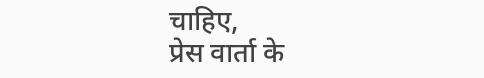चाहिए,
प्रेस वार्ता के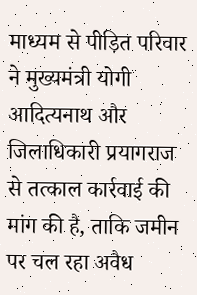माध्यम से पीड़ित परिवार ने मुख्यमंत्री योगी आदित्यनाथ और जिलाधिकारी प्रयागराज से तत्काल कार्रवाई की मांग की है, ताकि जमीन पर चल रहा अवैध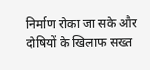निर्माण रोका जा सके और दोषियों के खिलाफ सख्त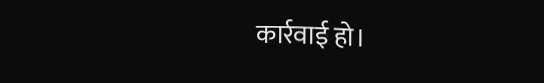कार्रवाई हो।